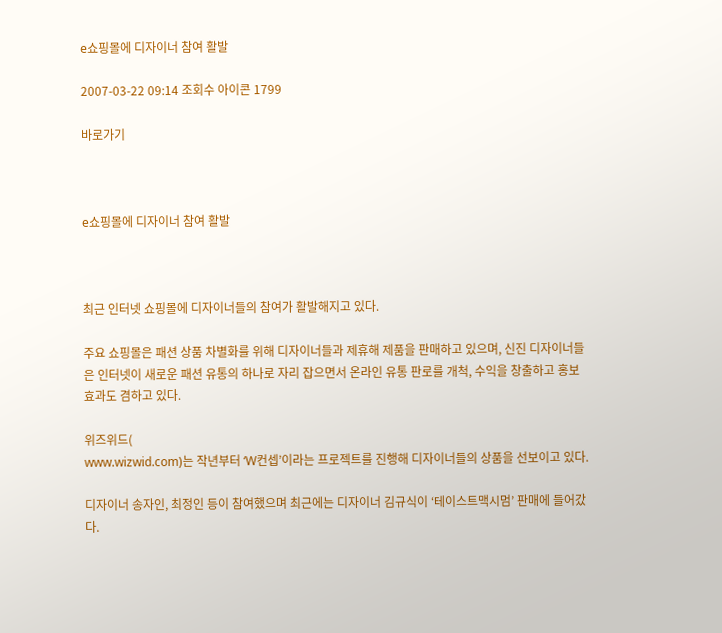e쇼핑몰에 디자이너 참여 활발

2007-03-22 09:14 조회수 아이콘 1799

바로가기



e쇼핑몰에 디자이너 참여 활발



최근 인터넷 쇼핑몰에 디자이너들의 참여가 활발해지고 있다.

주요 쇼핑몰은 패션 상품 차별화를 위해 디자이너들과 제휴해 제품을 판매하고 있으며, 신진 디자이너들은 인터넷이 새로운 패션 유통의 하나로 자리 잡으면서 온라인 유통 판로를 개척, 수익을 창출하고 홍보 효과도 겸하고 있다.

위즈위드(
www.wizwid.com)는 작년부터 ‘W컨셉’이라는 프로젝트를 진행해 디자이너들의 상품을 선보이고 있다.

디자이너 송자인, 최정인 등이 참여했으며 최근에는 디자이너 김규식이 ‘테이스트맥시멈’ 판매에 들어갔다.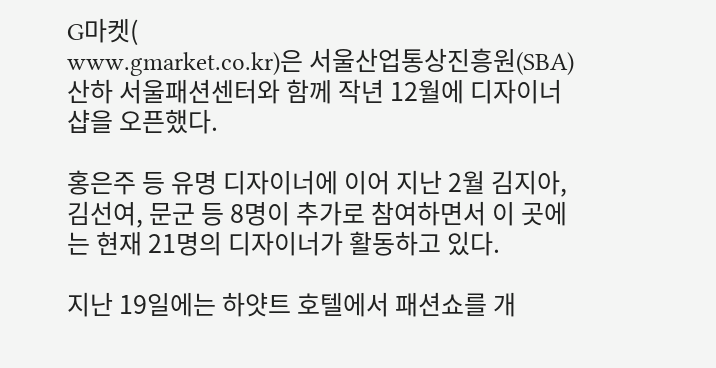G마켓(
www.gmarket.co.kr)은 서울산업통상진흥원(SBA) 산하 서울패션센터와 함께 작년 12월에 디자이너 샵을 오픈했다.

홍은주 등 유명 디자이너에 이어 지난 2월 김지아, 김선여, 문군 등 8명이 추가로 참여하면서 이 곳에는 현재 21명의 디자이너가 활동하고 있다.

지난 19일에는 하얏트 호텔에서 패션쇼를 개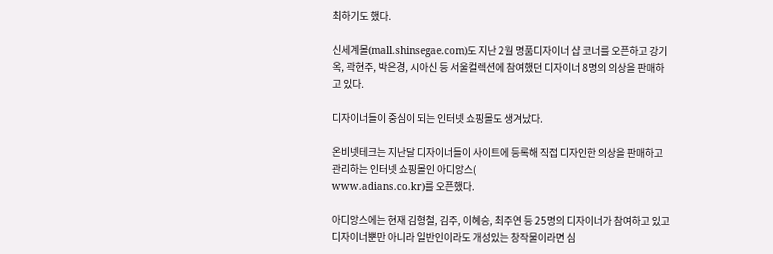최하기도 했다.

신세계몰(mall.shinsegae.com)도 지난 2월 명품디자이너 샵 코너를 오픈하고 강기옥, 곽현주, 박은경, 시아신 등 서울컬렉션에 참여했던 디자이너 8명의 의상을 판매하고 있다.

디자이너들이 중심이 되는 인터넷 쇼핑몰도 생겨났다.

온비넷테크는 지난달 디자이너들이 사이트에 등록해 직접 디자인한 의상을 판매하고 관리하는 인터넷 쇼핑몰인 아디앙스(
www.adians.co.kr)를 오픈했다.

아디앙스에는 현재 김형철, 김주, 이혜승, 최주연 등 25명의 디자이너가 참여하고 있고 디자이너뿐만 아니라 일반인이라도 개성있는 창작물이라면 심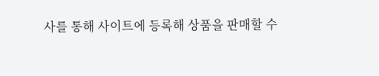사를 통해 사이트에 등록해 상품을 판매할 수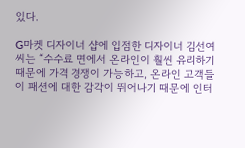있다.

G마켓 디자이너 샵에 입점한 디자이너 김선여씨는 “수수료 면에서 온라인이 훨씬 유리하기 때문에 가격 경쟁이 가능하고, 온라인 고객들이 패션에 대한 감각이 뛰어나기 때문에 인터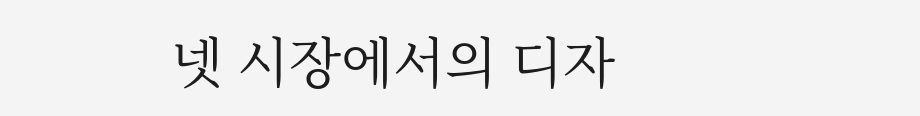넷 시장에서의 디자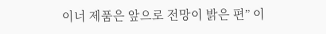이너 제품은 앞으로 전망이 밝은 편” 이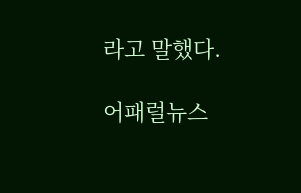라고 말했다.

어패럴뉴스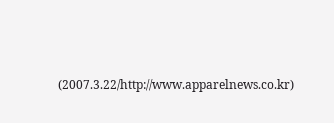(2007.3.22/http://www.apparelnews.co.kr)